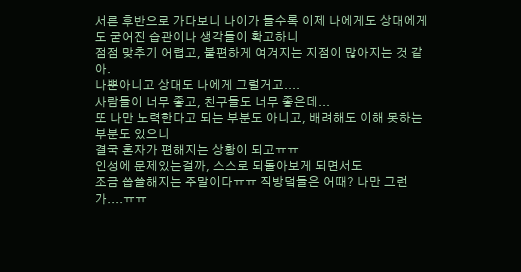서른 후반으로 가다보니 나이가 들수록 이제 나에게도 상대에게도 굳어진 습관이나 생각들이 확고하니
점점 맞추기 어렵고, 불편하게 여겨지는 지점이 많아지는 것 같아.
나뿐아니고 상대도 나에게 그럴거고....
사람들이 너무 좋고, 친구들도 너무 좋은데...
또 나만 노력한다고 되는 부분도 아니고, 배려해도 이해 못하는 부분도 있으니
결국 혼자가 편해지는 상황이 되고ㅠㅠ
인성에 문제있는걸까, 스스로 되돌아보게 되면서도
조금 씁쓸해지는 주말이다ㅠㅠ 직방덬들은 어때? 나만 그런가....ㅠㅠ